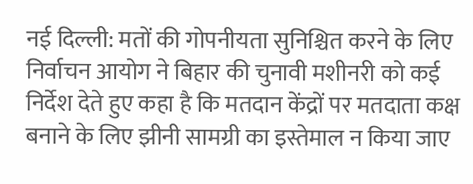नई दिल्ली: मतों की गोपनीयता सुनिश्चित करने के लिए निर्वाचन आयोग ने बिहार की चुनावी मशीनरी को कई निर्देश देते हुए कहा है कि मतदान केंद्रों पर मतदाता कक्ष बनाने के लिए झीनी सामग्री का इस्तेमाल न किया जाए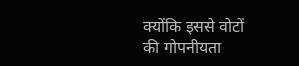क्योंकि इससे वोटों की गोपनीयता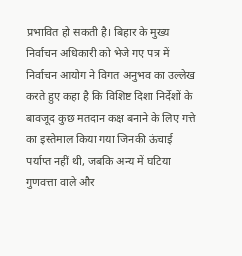प्रभावित हो सकती है। बिहार के मुख्य निर्वाचन अधिकारी को भेजे गए पत्र में निर्वाचन आयोग ने विगत अनुभव का उल्लेख करते हुए कहा है कि विशिष्ट दिशा निर्देशों के बावजूद कुछ मतदान कक्ष बनाने के लिए गत्ते का इस्तेमाल किया गया जिनकी ऊंचाई पर्याप्त नहीं थी, जबकि अन्य में घटिया गुणवत्ता वाले और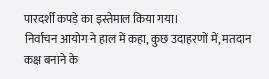पारदर्शी कपड़े का इस्तेमाल किया गया।
निर्वाचन आयोग ने हाल में कहा, कुछ उदाहरणों में, मतदान कक्ष बनाने के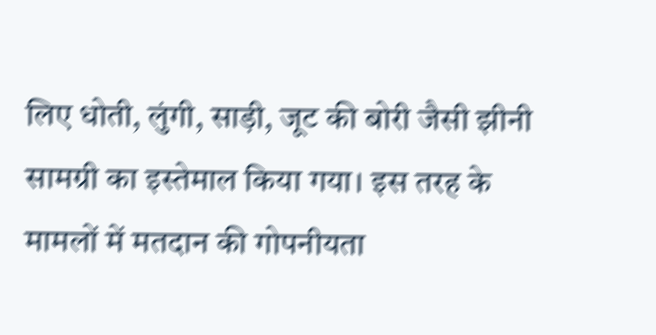लिए धोती, लुंगी, साड़ी, जूट की बोरी जैसी झीनी सामग्री का इस्तेमाल किया गया। इस तरह के मामलों में मतदान की गोपनीयता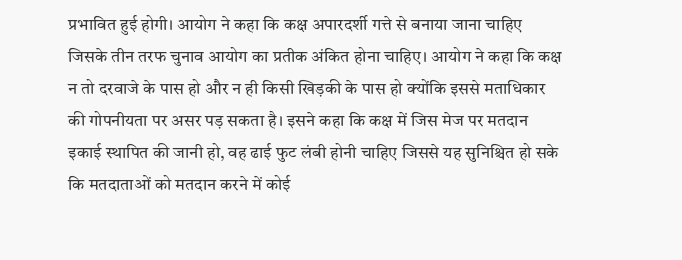प्रभावित हुई होगी। आयोग ने कहा कि कक्ष अपारदर्शी गत्ते से बनाया जाना चाहिए जिसके तीन तरफ चुनाव आयोग का प्रतीक अंकित होना चाहिए। आयोग ने कहा कि कक्ष न तो दरवाजे के पास हो और न ही किसी खिड़की के पास हो क्योंकि इससे मताधिकार की गोपनीयता पर असर पड़ सकता है। इसने कहा कि कक्ष में जिस मेज पर मतदान इकाई स्थापित की जानी हो, वह ढाई फुट लंबी होनी चाहिए जिससे यह सुनिश्चित हो सके कि मतदाताओं को मतदान करने में कोई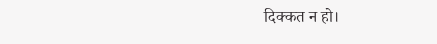दिक्कत न हो।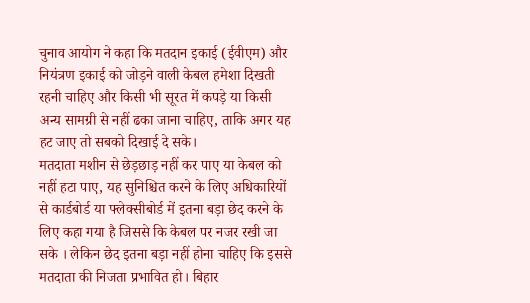चुनाव आयोग ने कहा कि मतदान इकाई (ईवीएम) और नियंत्रण इकाई को जोड़ने वाली केबल हमेशा दिखती रहनी चाहिए और किसी भी सूरत में कपड़े या किसी अन्य सामग्री से नहीं ढका जाना चाहिए, ताकि अगर यह हट जाए तो सबको दिखाई दे सके।
मतदाता मशीन से छेड़छाड़ नहीं कर पाए या केबल को नहीं हटा पाए, यह सुनिश्चित करने के लिए अधिकारियों से कार्डबोर्ड या फ्लेक्सीबोर्ड में इतना बड़ा छेद करने के लिए कहा गया है जिससे कि केबल पर नजर रखी जा सके । लेकिन छेद इतना बड़ा नहीं होना चाहिए कि इससे मतदाता की निजता प्रभावित हो। बिहार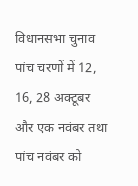विधानसभा चुनाव पांच चरणों में 12, 16, 28 अक्टूबर और एक नवंबर तथा पांच नवंबर को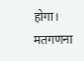होगा। मतगणना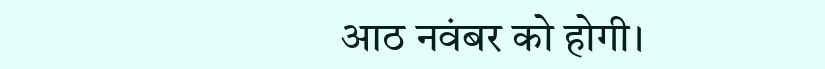आठ नवंबर को होगी।